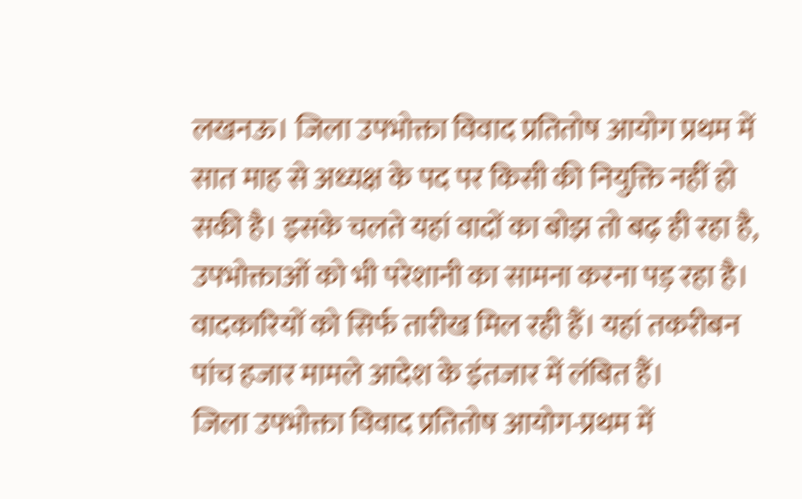लखनऊ। जिला उपभोक्ता विवाद प्रतितोष आयोग प्रथम में सात माह से अध्यक्ष के पद पर किसी की नियुक्ति नहीं हो सकी है। इसके चलते यहां वादों का बोझ तो बढ़ ही रहा है, उपभोक्ताओं को भी परेशानी का सामना करना पड़ रहा है। वादकारियों को सिर्फ तारीख मिल रही हैं। यहां तकरीबन पांच हजार मामले आदेश के इंतजार में लंबित हैं।
जिला उपभोक्ता विवाद प्रतितोष आयोग-प्रथम में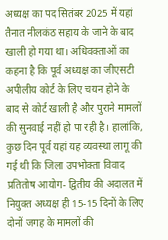अध्यक्ष का पद सितंबर 2025 में यहां तैनात नीलकंठ सहाय के जाने के बाद खाली हो गया था। अधिवक्ताओं का कहना है कि पूर्व अध्यक्ष का जीएसटी अपीलीय कोर्ट के लिए चयन होने के बाद से कोर्ट खाली है और पुराने मामलों की सुनवाई नहीं हो पा रही है। हालांकि, कुछ दिन पूर्व यहां यह व्यवस्था लागू की गई थी कि जिला उपभोक्ता विवाद प्रतितोष आयोग- द्वितीय की अदालत में नियुक्त अध्यक्ष ही 15-15 दिनों के लिए दोनों जगह के मामलों की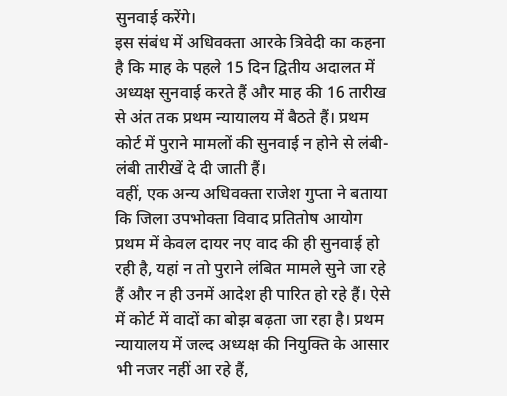सुनवाई करेंगे।
इस संबंध में अधिवक्ता आरके त्रिवेदी का कहना है कि माह के पहले 15 दिन द्वितीय अदालत में अध्यक्ष सुनवाई करते हैं और माह की 16 तारीख से अंत तक प्रथम न्यायालय में बैठते हैं। प्रथम कोर्ट में पुराने मामलों की सुनवाई न होने से लंबी-लंबी तारीखें दे दी जाती हैं।
वहीं, एक अन्य अधिवक्ता राजेश गुप्ता ने बताया कि जिला उपभोक्ता विवाद प्रतितोष आयोग प्रथम में केवल दायर नए वाद की ही सुनवाई हो रही है, यहां न तो पुराने लंबित मामले सुने जा रहे हैं और न ही उनमें आदेश ही पारित हो रहे हैं। ऐसे में कोर्ट में वादों का बोझ बढ़ता जा रहा है। प्रथम न्यायालय में जल्द अध्यक्ष की नियुक्ति के आसार भी नजर नहीं आ रहे हैं,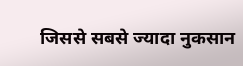जिससे सबसे ज्यादा नुकसान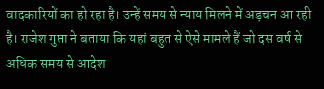वादकारियों का हो रहा है। उन्हें समय से न्याय मिलने में अड़चन आ रही है। राजेश गुप्ता ने बताया कि यहां बहुत से ऐसे मामले हैं जो दस वर्ष से अधिक समय से आदेश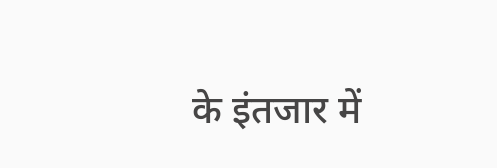के इंतजार में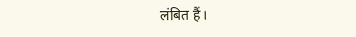लंबित हैं।